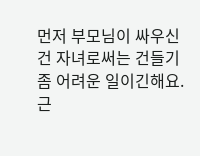먼저 부모님이 싸우신 건 자녀로써는 건들기 좀 어려운 일이긴해요. 근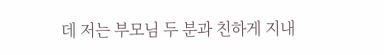데 저는 부모님 두 분과 친하게 지내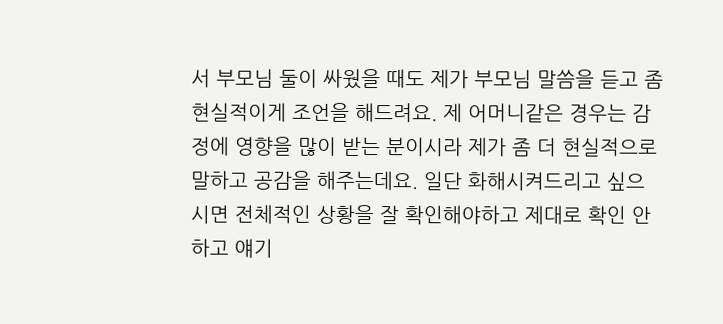서 부모님 둘이 싸웠을 때도 제가 부모님 말씀을 듣고 좀 현실적이게 조언을 해드려요. 제 어머니같은 경우는 감정에 영향을 많이 받는 분이시라 제가 좀 더 현실적으로 말하고 공감을 해주는데요. 일단 화해시켜드리고 싶으시면 전체적인 상황을 잘 확인해야하고 제대로 확인 안 하고 얘기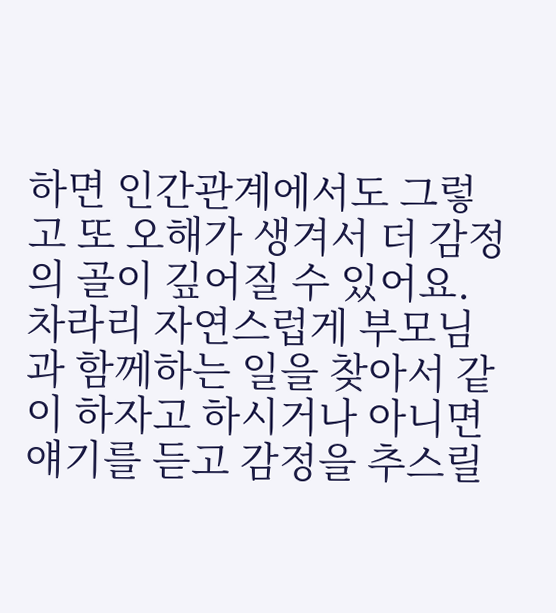하면 인간관계에서도 그렇고 또 오해가 생겨서 더 감정의 골이 깊어질 수 있어요. 차라리 자연스럽게 부모님과 함께하는 일을 찾아서 같이 하자고 하시거나 아니면 얘기를 듣고 감정을 추스릴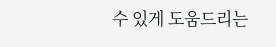수 있게 도움드리는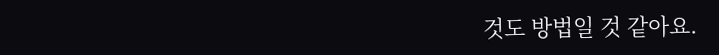것도 방법일 것 같아요.